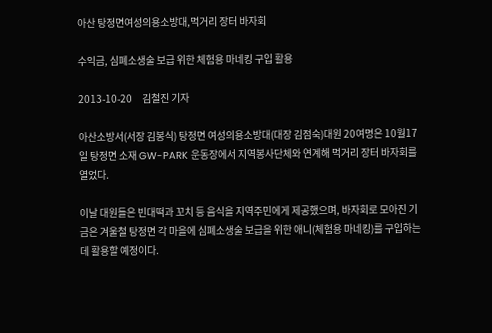아산 탕정면여성의용소방대,먹거리 장터 바자회

수익금, 심폐소생술 보급 위한 체험용 마네킹 구입 활용

2013-10-20     김철진 기자

아산소방서(서장 김봉식) 탕정면 여성의용소방대(대장 김점숙)대원 20여명은 10월17일 탕정면 소재 GW-PARK 운동장에서 지역봉사단체와 연계해 먹거리 장터 바자회를 열었다.

이날 대원들은 빈대떡과 꼬치 등 음식을 지역주민에게 제공했으며, 바자회로 모아진 기금은 겨울철 탕정면 각 마을에 심폐소생술 보급을 위한 애니(체험용 마네킹)를 구입하는데 활용할 예정이다.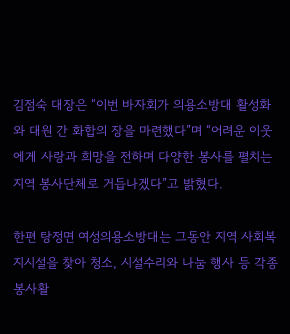김점숙 대장은 “이번 바자회가 의용소방대 활성화와 대원 간 화합의 장을 마련했다”며 “어려운 이웃에게 사랑과 희망을 전하며 다양한 봉사를 펼치는 지역 봉사단체로 거듭나겠다”고 밝혔다.

한편 탕정면 여성의용소방대는 그동안 지역 사회복지시설을 찾아 청소, 시설수리와 나눔 행사 등 각종 봉사활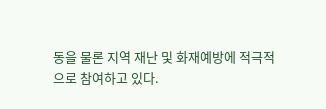동을 물론 지역 재난 및 화재예방에 적극적으로 참여하고 있다.